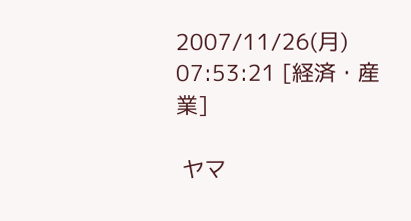2007/11/26(月) 07:53:21 [経済・産業]

 ヤマ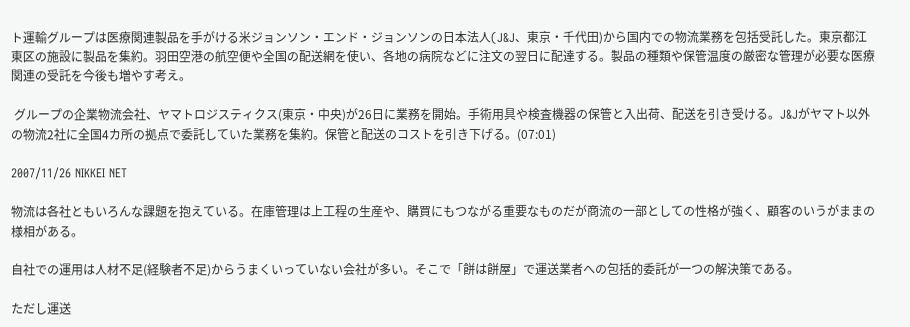ト運輸グループは医療関連製品を手がける米ジョンソン・エンド・ジョンソンの日本法人(J&J、東京・千代田)から国内での物流業務を包括受託した。東京都江東区の施設に製品を集約。羽田空港の航空便や全国の配送網を使い、各地の病院などに注文の翌日に配達する。製品の種類や保管温度の厳密な管理が必要な医療関連の受託を今後も増やす考え。

 グループの企業物流会社、ヤマトロジスティクス(東京・中央)が26日に業務を開始。手術用具や検査機器の保管と入出荷、配送を引き受ける。J&Jがヤマト以外の物流2社に全国4カ所の拠点で委託していた業務を集約。保管と配送のコストを引き下げる。(07:01)

2007/11/26 NIKKEI NET

物流は各社ともいろんな課題を抱えている。在庫管理は上工程の生産や、購買にもつながる重要なものだが商流の一部としての性格が強く、顧客のいうがままの様相がある。

自社での運用は人材不足(経験者不足)からうまくいっていない会社が多い。そこで「餅は餅屋」で運送業者への包括的委託が一つの解決策である。

ただし運送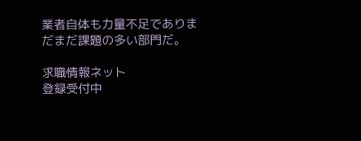業者自体も力量不足でありまだまだ課題の多い部門だ。

求職情報ネット
登録受付中